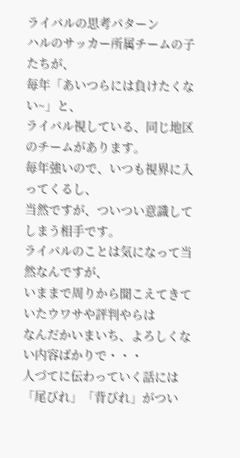ライバルの思考パターン
ハルのサッカー所属チームの子たちが、
毎年「あいつらには負けたくない~」と、
ライバル視している、同じ地区のチームがあります。
毎年強いので、いつも視界に入ってくるし、
当然ですが、ついつい意識してしまう相手です。
ライバルのことは気になって当然なんですが、
いままで周りから聞こえてきていたウワサや評判やらは
なんだかいまいち、よろしくない内容ばかりで・・・
人づてに伝わっていく話には「尾びれ」「背びれ」がつい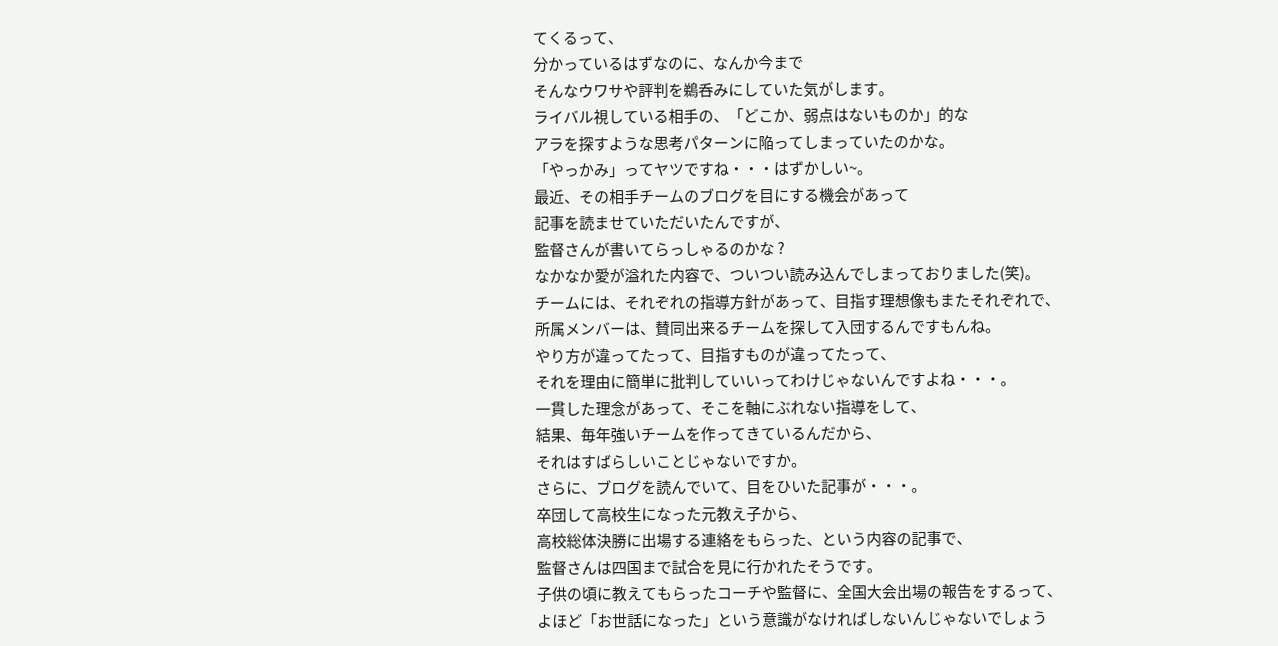てくるって、
分かっているはずなのに、なんか今まで
そんなウワサや評判を鵜呑みにしていた気がします。
ライバル視している相手の、「どこか、弱点はないものか」的な
アラを探すような思考パターンに陥ってしまっていたのかな。
「やっかみ」ってヤツですね・・・はずかしい~。
最近、その相手チームのブログを目にする機会があって
記事を読ませていただいたんですが、
監督さんが書いてらっしゃるのかな ?
なかなか愛が溢れた内容で、ついつい読み込んでしまっておりました(笑)。
チームには、それぞれの指導方針があって、目指す理想像もまたそれぞれで、
所属メンバーは、賛同出来るチームを探して入団するんですもんね。
やり方が違ってたって、目指すものが違ってたって、
それを理由に簡単に批判していいってわけじゃないんですよね・・・。
一貫した理念があって、そこを軸にぶれない指導をして、
結果、毎年強いチームを作ってきているんだから、
それはすばらしいことじゃないですか。
さらに、ブログを読んでいて、目をひいた記事が・・・。
卒団して高校生になった元教え子から、
高校総体決勝に出場する連絡をもらった、という内容の記事で、
監督さんは四国まで試合を見に行かれたそうです。
子供の頃に教えてもらったコーチや監督に、全国大会出場の報告をするって、
よほど「お世話になった」という意識がなければしないんじゃないでしょう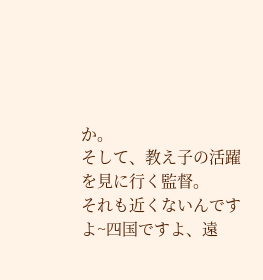か。
そして、教え子の活躍を見に行く監督。
それも近くないんですよ~四国ですよ、遠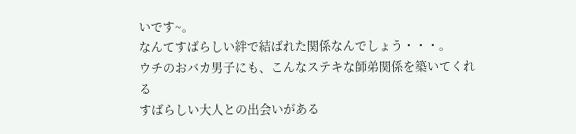いです~。
なんてすばらしい絆で結ばれた関係なんでしょう・・・。
ウチのおバカ男子にも、こんなステキな師弟関係を築いてくれる
すばらしい大人との出会いがある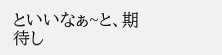といいなぁ~と、期待し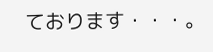ております・・・。